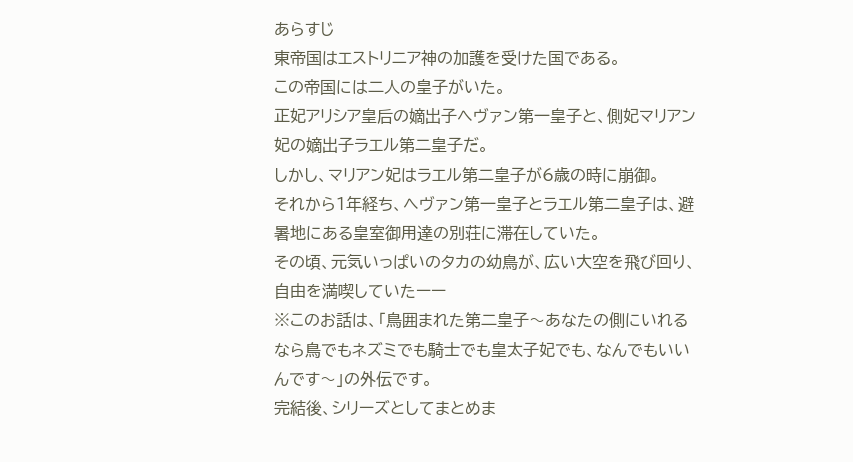あらすじ
東帝国はエストリニア神の加護を受けた国である。
この帝国には二人の皇子がいた。
正妃アリシア皇后の嫡出子へヴァン第一皇子と、側妃マリアン妃の嫡出子ラエル第二皇子だ。
しかし、マリアン妃はラエル第二皇子が6歳の時に崩御。
それから1年経ち、へヴァン第一皇子とラエル第二皇子は、避暑地にある皇室御用達の別荘に滞在していた。
その頃、元気いっぱいのタカの幼鳥が、広い大空を飛び回り、自由を満喫していたーー
※このお話は、「鳥囲まれた第二皇子〜あなたの側にいれるなら鳥でもネズミでも騎士でも皇太子妃でも、なんでもいいんです〜」の外伝です。
完結後、シリーズとしてまとめま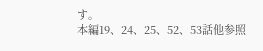す。
本編19、24、25、52、53話他参照